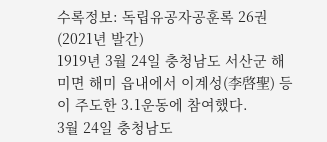수록정보: 독립유공자공훈록 26권(2021년 발간)
1919년 3월 24일 충청남도 서산군 해미면 해미 읍내에서 이계성(李啓聖) 등이 주도한 3.1운동에 참여했다.
3월 24일 충청남도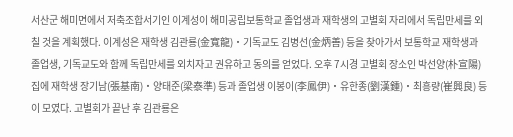서산군 해미면에서 저축조합서기인 이계성이 해미공립보통학교 졸업생과 재학생의 고별회 자리에서 독립만세를 외칠 것을 계획했다. 이계성은 재학생 김관룡(金寬龍)・기독교도 김병선(金炳善) 등을 찾아가서 보통학교 재학생과 졸업생, 기독교도와 함께 독립만세를 외치자고 권유하고 동의를 얻었다. 오후 7시경 고별회 장소인 박선양(朴宣陽) 집에 재학생 장기남(張基南)・양태준(梁泰準) 등과 졸업생 이봉이(李鳳伊)・유한종(劉漢鍾)・최흥량(崔興良) 등이 모였다. 고별회가 끝난 후 김관룡은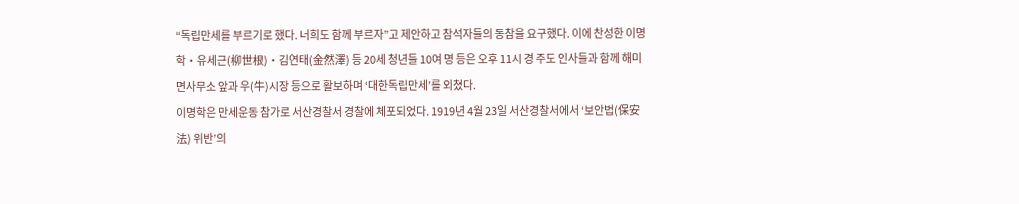“독립만세를 부르기로 했다. 너희도 함께 부르자”고 제안하고 참석자들의 동참을 요구했다. 이에 찬성한 이명학・유세근(柳世根)・김연태(金然澤) 등 20세 청년들 10여 명 등은 오후 11시 경 주도 인사들과 함께 해미면사무소 앞과 우(牛)시장 등으로 활보하며 ‘대한독립만세’를 외쳤다.
이명학은 만세운동 참가로 서산경찰서 경찰에 체포되었다. 1919년 4월 23일 서산경찰서에서 ‘보안법(保安法) 위반’의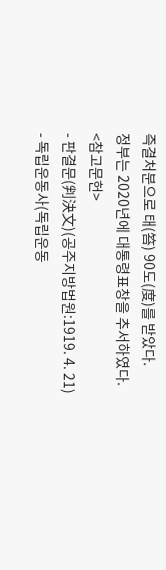즉결처분으로 태(笞) 90도(度)를 받았다.
정부는 2020년에 대통령표창을 추서하였다.
<참고문헌>
- 판결문(判決文)(공주지방법원:1919. 4. 21)
- 독립운동사(독립운동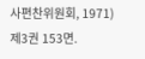사편찬위원회, 1971) 제3권 153면.